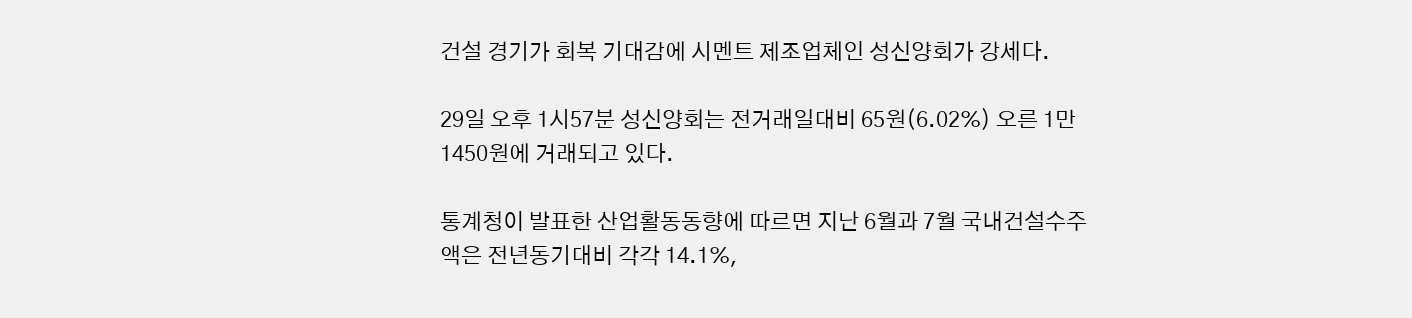건설 경기가 회복 기대감에 시멘트 제조업체인 성신양회가 강세다.

29일 오후 1시57분 성신양회는 전거래일대비 65원(6.02%) 오른 1만1450원에 거래되고 있다.

통계청이 발표한 산업활동동향에 따르면 지난 6월과 7월 국내건설수주액은 전년동기대비 각각 14.1%,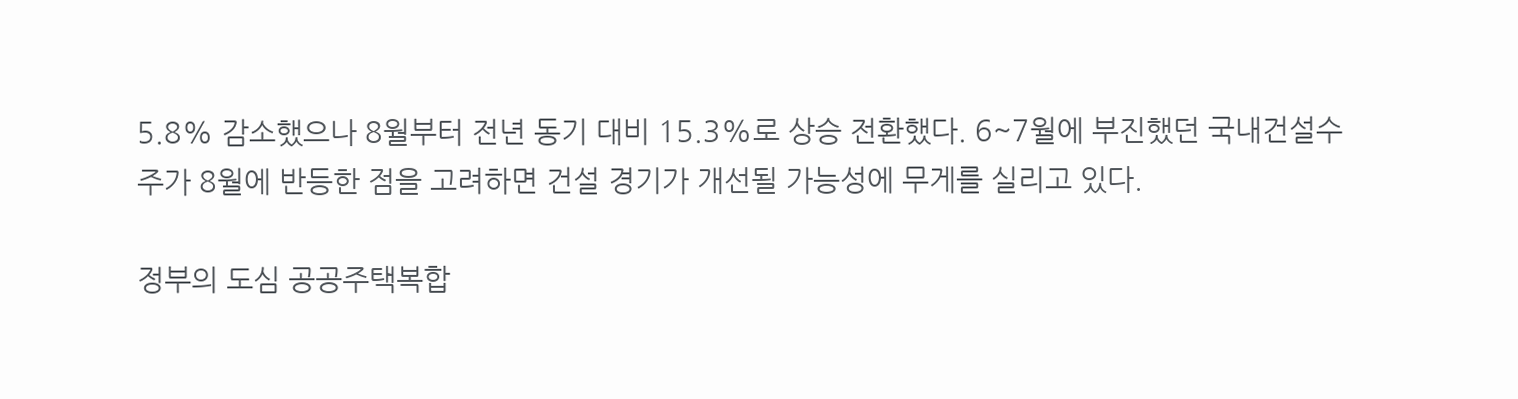5.8% 감소했으나 8월부터 전년 동기 대비 15.3%로 상승 전환했다. 6~7월에 부진했던 국내건설수주가 8월에 반등한 점을 고려하면 건설 경기가 개선될 가능성에 무게를 실리고 있다.

정부의 도심 공공주택복합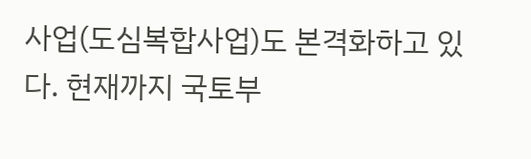사업(도심복합사업)도 본격화하고 있다. 현재까지 국토부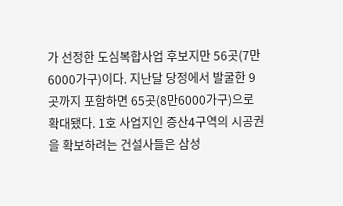가 선정한 도심복합사업 후보지만 56곳(7만6000가구)이다. 지난달 당정에서 발굴한 9곳까지 포함하면 65곳(8만6000가구)으로 확대됐다. 1호 사업지인 증산4구역의 시공권을 확보하려는 건설사들은 삼성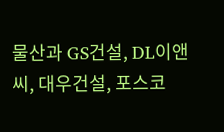물산과 GS건설, DL이앤씨, 대우건설, 포스코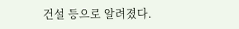건설 등으로 알려졌다.